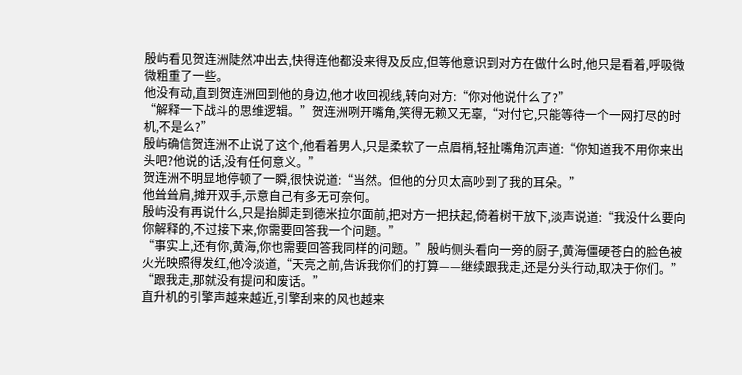殷屿看见贺连洲陡然冲出去,快得连他都没来得及反应,但等他意识到对方在做什么时,他只是看着,呼吸微微粗重了一些。
他没有动,直到贺连洲回到他的身边,他才收回视线,转向对方:“你对他说什么了?”
“解释一下战斗的思维逻辑。”贺连洲咧开嘴角,笑得无赖又无辜,“对付它,只能等待一个一网打尽的时机,不是么?”
殷屿确信贺连洲不止说了这个,他看着男人,只是柔软了一点眉梢,轻扯嘴角沉声道:“你知道我不用你来出头吧?他说的话,没有任何意义。”
贺连洲不明显地停顿了一瞬,很快说道:“当然。但他的分贝太高吵到了我的耳朵。”
他耸耸肩,摊开双手,示意自己有多无可奈何。
殷屿没有再说什么,只是抬脚走到德米拉尔面前,把对方一把扶起,倚着树干放下,淡声说道:“我没什么要向你解释的,不过接下来,你需要回答我一个问题。”
“事实上,还有你,黄海,你也需要回答我同样的问题。”殷屿侧头看向一旁的厨子,黄海僵硬苍白的脸色被火光映照得发红,他冷淡道,“天亮之前,告诉我你们的打算——继续跟我走,还是分头行动,取决于你们。”
“跟我走,那就没有提问和废话。”
直升机的引擎声越来越近,引擎刮来的风也越来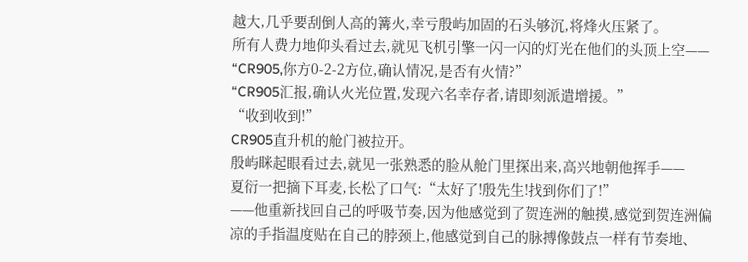越大,几乎要刮倒人高的篝火,幸亏殷屿加固的石头够沉,将烽火压紧了。
所有人费力地仰头看过去,就见飞机引擎一闪一闪的灯光在他们的头顶上空——
“CR905,你方0-2-2方位,确认情况,是否有火情?”
“CR905汇报,确认火光位置,发现六名幸存者,请即刻派遣增援。”
“收到收到!”
CR905直升机的舱门被拉开。
殷屿眯起眼看过去,就见一张熟悉的脸从舱门里探出来,高兴地朝他挥手——
夏衍一把摘下耳麦,长松了口气:“太好了!殷先生!找到你们了!”
——他重新找回自己的呼吸节奏,因为他感觉到了贺连洲的触摸,感觉到贺连洲偏凉的手指温度贴在自己的脖颈上,他感觉到自己的脉搏像鼓点一样有节奏地、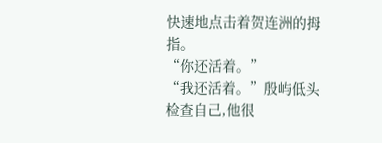快速地点击着贺连洲的拇指。
“你还活着。”
“我还活着。”殷屿低头检查自己,他很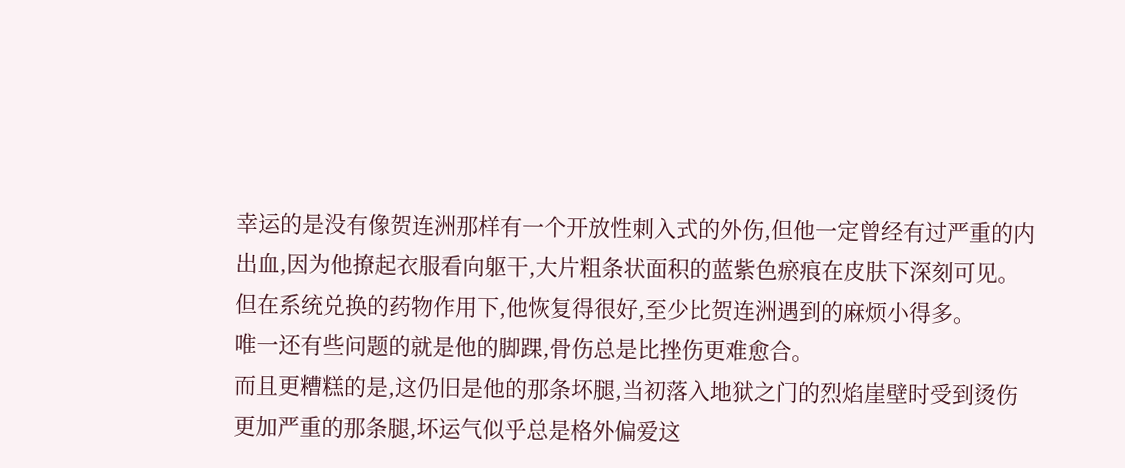幸运的是没有像贺连洲那样有一个开放性刺入式的外伤,但他一定曾经有过严重的内出血,因为他撩起衣服看向躯干,大片粗条状面积的蓝紫色瘀痕在皮肤下深刻可见。
但在系统兑换的药物作用下,他恢复得很好,至少比贺连洲遇到的麻烦小得多。
唯一还有些问题的就是他的脚踝,骨伤总是比挫伤更难愈合。
而且更糟糕的是,这仍旧是他的那条坏腿,当初落入地狱之门的烈焰崖壁时受到烫伤更加严重的那条腿,坏运气似乎总是格外偏爱这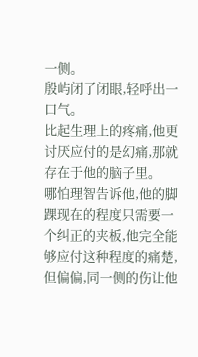一侧。
殷屿闭了闭眼,轻呼出一口气。
比起生理上的疼痛,他更讨厌应付的是幻痛,那就存在于他的脑子里。
哪怕理智告诉他,他的脚踝现在的程度只需要一个纠正的夹板,他完全能够应付这种程度的痛楚,但偏偏,同一侧的伤让他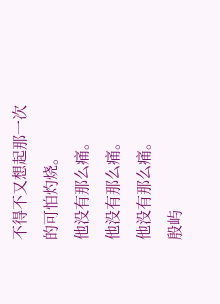不得不又想起那一次的可怕灼烧。
他没有那么痛。
他没有那么痛。
他没有那么痛。
殷屿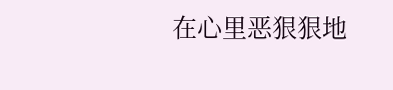在心里恶狠狠地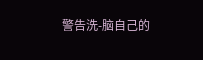警告洗-脑自己的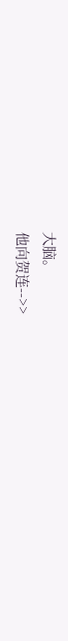大脑。
他向贺连-->>